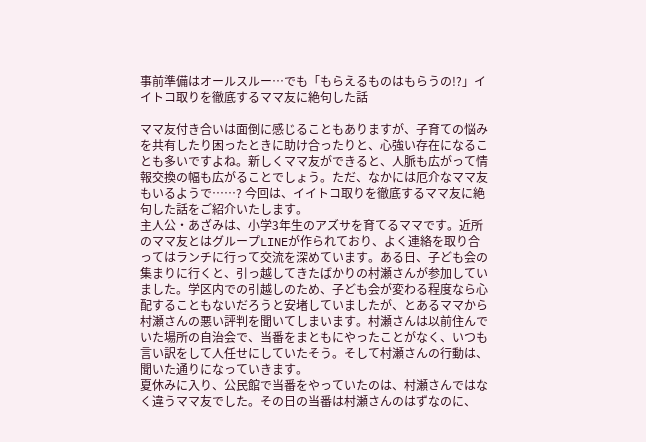事前準備はオールスルー…でも「もらえるものはもらうの!?」イイトコ取りを徹底するママ友に絶句した話

ママ友付き合いは面倒に感じることもありますが、子育ての悩みを共有したり困ったときに助け合ったりと、心強い存在になることも多いですよね。新しくママ友ができると、人脈も広がって情報交換の幅も広がることでしょう。ただ、なかには厄介なママ友もいるようで……? 今回は、イイトコ取りを徹底するママ友に絶句した話をご紹介いたします。
主人公・あざみは、小学3年生のアズサを育てるママです。近所のママ友とはグループLINEが作られており、よく連絡を取り合ってはランチに行って交流を深めています。ある日、子ども会の集まりに行くと、引っ越してきたばかりの村瀬さんが参加していました。学区内での引越しのため、子ども会が変わる程度なら心配することもないだろうと安堵していましたが、とあるママから村瀬さんの悪い評判を聞いてしまいます。村瀬さんは以前住んでいた場所の自治会で、当番をまともにやったことがなく、いつも言い訳をして人任せにしていたそう。そして村瀬さんの行動は、聞いた通りになっていきます。
夏休みに入り、公民館で当番をやっていたのは、村瀬さんではなく違うママ友でした。その日の当番は村瀬さんのはずなのに、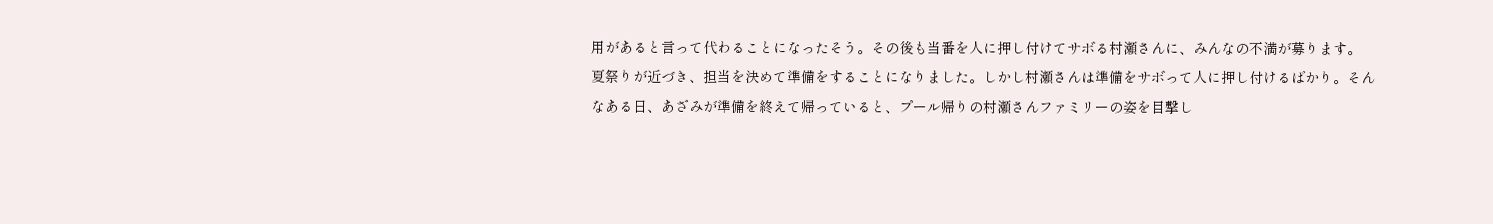用があると言って代わることになったそう。その後も当番を人に押し付けてサボる村瀬さんに、みんなの不満が募ります。
夏祭りが近づき、担当を決めて準備をすることになりました。しかし村瀬さんは準備をサボって人に押し付けるばかり。そんなある日、あざみが準備を終えて帰っていると、プール帰りの村瀬さんファミリーの姿を目撃し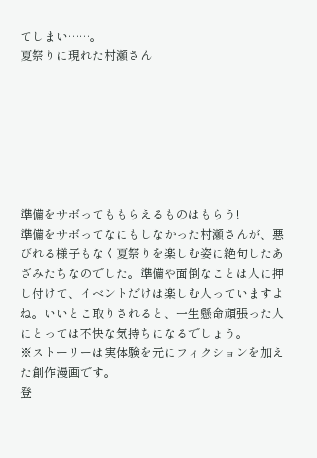てしまい……。
夏祭りに現れた村瀬さん







準備をサボってももらえるものはもらう!
準備をサボってなにもしなかった村瀬さんが、悪びれる様子もなく夏祭りを楽しむ姿に絶句したあざみたちなのでした。準備や面倒なことは人に押し付けて、イベントだけは楽しむ人っていますよね。いいとこ取りされると、一生懸命頑張った人にとっては不快な気持ちになるでしょう。
※ストーリーは実体験を元にフィクションを加えた創作漫画です。
登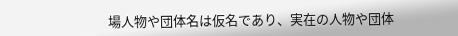場人物や団体名は仮名であり、実在の人物や団体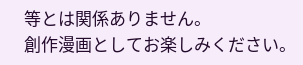等とは関係ありません。
創作漫画としてお楽しみください。